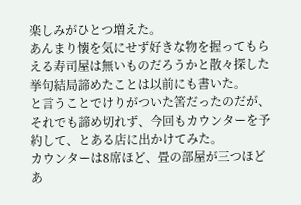楽しみがひとつ増えた。
あんまり懐を気にせず好きな物を握ってもらえる寿司屋は無いものだろうかと散々探した挙句結局諦めたことは以前にも書いた。
と言うことでけりがついた筈だったのだが、それでも諦め切れず、今回もカウンターを予約して、とある店に出かけてみた。
カウンターは8席ほど、畳の部屋が三つほどあ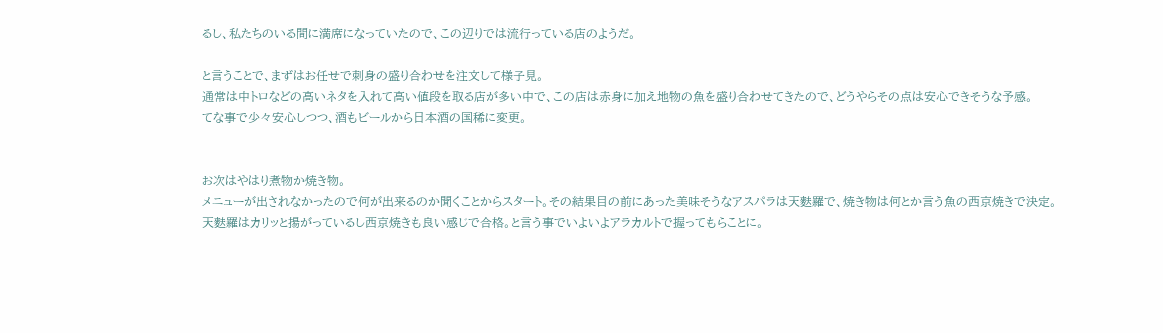るし、私たちのいる間に満席になっていたので、この辺りでは流行っている店のようだ。

と言うことで、まずはお任せで刺身の盛り合わせを注文して様子見。
通常は中トロなどの高いネタを入れて高い値段を取る店が多い中で、この店は赤身に加え地物の魚を盛り合わせてきたので、どうやらその点は安心できそうな予感。
てな事で少々安心しつつ、酒もビールから日本酒の国稀に変更。


お次はやはり煮物か焼き物。
メニューが出されなかったので何が出来るのか聞くことからスタート。その結果目の前にあった美味そうなアスパラは天麩羅で、焼き物は何とか言う魚の西京焼きで決定。
天麩羅はカリッと揚がっているし西京焼きも良い感じで合格。と言う事でいよいよアラカルトで握ってもらことに。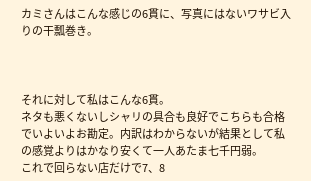カミさんはこんな感じの6貫に、写真にはないワサビ入りの干瓢巻き。



それに対して私はこんな6貫。
ネタも悪くないしシャリの具合も良好でこちらも合格でいよいよお勘定。内訳はわからないが結果として私の感覚よりはかなり安くて一人あたま七千円弱。
これで回らない店だけで7、8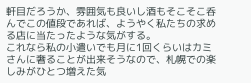軒目だろうか、雰囲気も良いし酒もそこそこ呑んでこの値段であれば、ようやく私たちの求める店に当たったような気がする。
これなら私の小遣いでも月に1回くらいはカミさんに奢ることが出来そうなので、札幌での楽しみがひとつ増えた気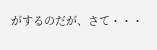がするのだが、さて・・・